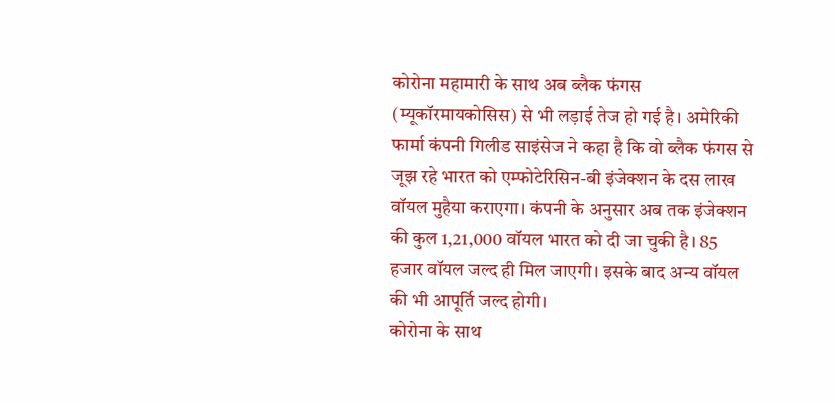कोरोना महामारी के साथ अब ब्लैक फंगस (म्यूकॉरमायकोसिस) से भी लड़ाई तेज हो गई है। अमेरिकी फार्मा कंपनी गिलीड साइंसेज ने कहा है कि वो ब्लैक फंगस से जूझ रहे भारत को एम्फोटेरिसिन-बी इंजेक्शन के दस लाख वॉयल मुहैया कराएगा। कंपनी के अनुसार अब तक इंजेक्शन की कुल 1,21,000 वॉयल भारत को दी जा चुकी है। 85 हजार वॉयल जल्द ही मिल जाएगी। इसके बाद अन्य वॉयल की भी आपूर्ति जल्द होगी।
कोरोना के साथ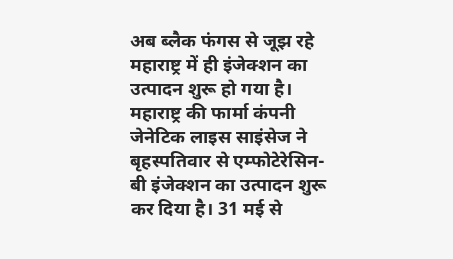अब ब्लैक फंगस से जूझ रहे महाराष्ट्र में ही इंजेक्शन का उत्पादन शुरू हो गया है। महाराष्ट्र की फार्मा कंपनी जेनेटिक लाइस साइंसेज ने बृहस्पतिवार से एम्फोटेरेसिन-बी इंजेक्शन का उत्पादन शुरू कर दिया है। 31 मई से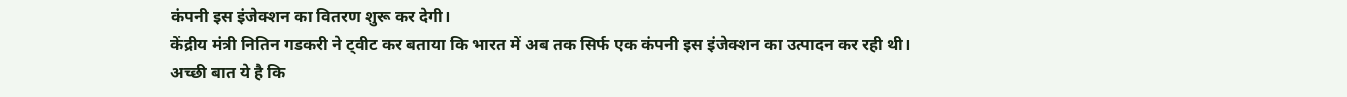कंपनी इस इंजेक्शन का वितरण शुरू कर देगी।
केंद्रीय मंत्री नितिन गडकरी ने ट्वीट कर बताया कि भारत में अब तक सिर्फ एक कंपनी इस इंजेक्शन का उत्पादन कर रही थी। अच्छी बात ये है कि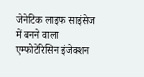जेनेटिक लाइफ साइंसेज में बनने वाला एम्फोटेरिसिन इंजेक्शन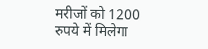मरीजों को 1200 रुपये में मिलेगा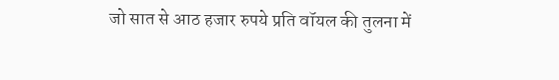जो सात से आठ हजार रुपये प्रति वॉयल की तुलना में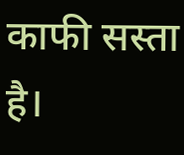काफी सस्ता है।